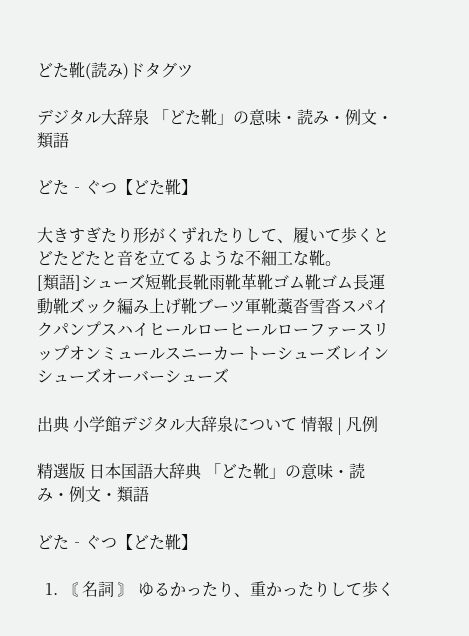どた靴(読み)ドタグツ

デジタル大辞泉 「どた靴」の意味・読み・例文・類語

どた‐ぐつ【どた靴】

大きすぎたり形がくずれたりして、履いて歩くとどたどたと音を立てるような不細工な靴。
[類語]シューズ短靴長靴雨靴革靴ゴム靴ゴム長運動靴ズック編み上げ靴ブーツ軍靴藁沓雪沓スパイクパンプスハイヒールローヒールローファースリップオンミュールスニーカートーシューズレインシューズオーバーシューズ

出典 小学館デジタル大辞泉について 情報 | 凡例

精選版 日本国語大辞典 「どた靴」の意味・読み・例文・類語

どた‐ぐつ【どた靴】

  1. 〘 名詞 〙 ゆるかったり、重かったりして歩く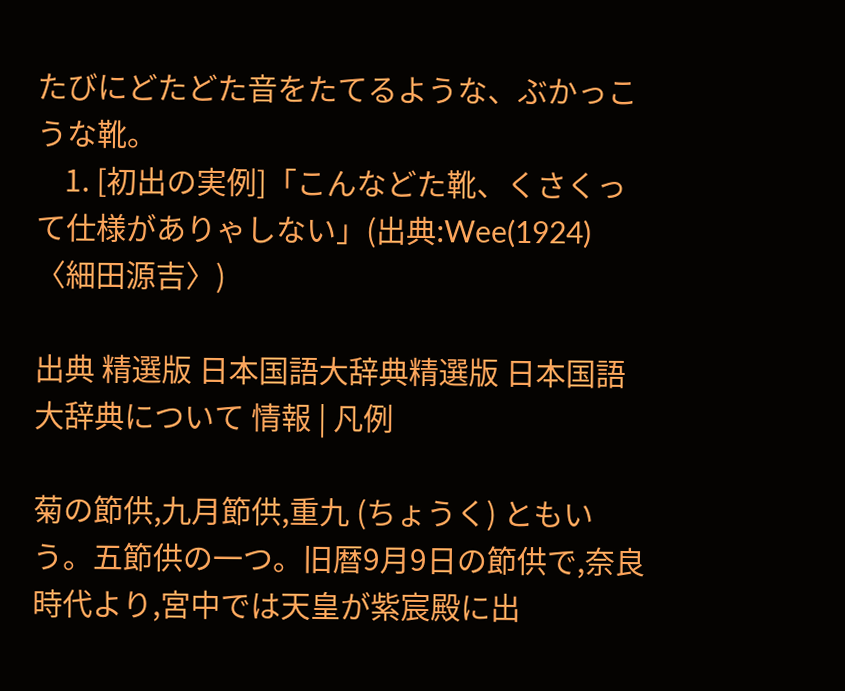たびにどたどた音をたてるような、ぶかっこうな靴。
    1. [初出の実例]「こんなどた靴、くさくって仕様がありゃしない」(出典:Wee(1924)〈細田源吉〉)

出典 精選版 日本国語大辞典精選版 日本国語大辞典について 情報 | 凡例

菊の節供,九月節供,重九 (ちょうく) ともいう。五節供の一つ。旧暦9月9日の節供で,奈良時代より,宮中では天皇が紫宸殿に出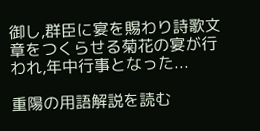御し,群臣に宴を賜わり詩歌文章をつくらせる菊花の宴が行われ,年中行事となった...

重陽の用語解説を読む